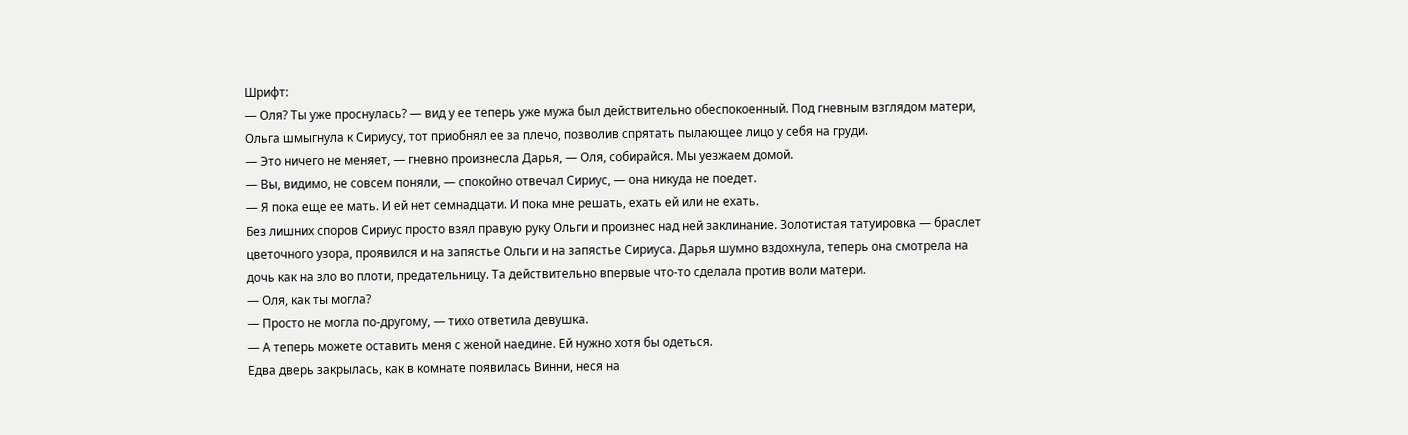Шрифт:
— Оля? Ты уже проснулась? — вид у ее теперь уже мужа был действительно обеспокоенный. Под гневным взглядом матери, Ольга шмыгнула к Сириусу, тот приобнял ее за плечо, позволив спрятать пылающее лицо у себя на груди.
— Это ничего не меняет, — гневно произнесла Дарья, — Оля, собирайся. Мы уезжаем домой.
— Вы, видимо, не совсем поняли, — спокойно отвечал Сириус, — она никуда не поедет.
— Я пока еще ее мать. И ей нет семнадцати. И пока мне решать, ехать ей или не ехать.
Без лишних споров Сириус просто взял правую руку Ольги и произнес над ней заклинание. Золотистая татуировка — браслет цветочного узора, проявился и на запястье Ольги и на запястье Сириуса. Дарья шумно вздохнула, теперь она смотрела на дочь как на зло во плоти, предательницу. Та действительно впервые что-то сделала против воли матери.
— Оля, как ты могла?
— Просто не могла по-другому, — тихо ответила девушка.
— А теперь можете оставить меня с женой наедине. Ей нужно хотя бы одеться.
Едва дверь закрылась, как в комнате появилась Винни, неся на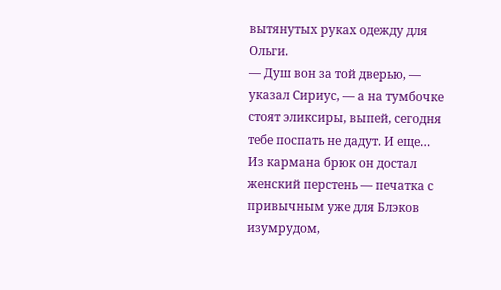вытянутых руках одежду для Ольги.
— Душ вон за той дверью, — указал Сириус, — а на тумбочке стоят эликсиры, выпей, сегодня тебе поспать не дадут. И еще…
Из кармана брюк он достал женский перстень — печатка с привычным уже для Блэков изумрудом,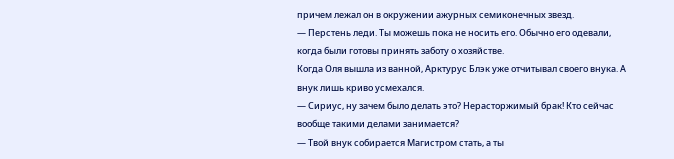причем лежал он в окружении ажурных семиконечных звезд.
— Перстень леди. Ты можешь пока не носить его. Обычно его одевали, когда были готовы принять заботу о хозяйстве.
Когда Оля вышла из ванной, Арктурус Блэк уже отчитывал своего внука. А внук лишь криво усмехался.
— Сириус, ну зачем было делать это? Нерасторжимый брак! Кто сейчас вообще такими делами занимается?
— Твой внук собирается Магистром стать, а ты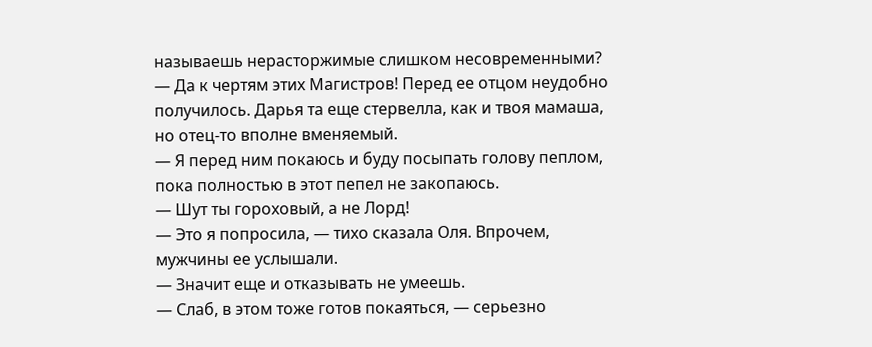называешь нерасторжимые слишком несовременными?
— Да к чертям этих Магистров! Перед ее отцом неудобно получилось. Дарья та еще стервелла, как и твоя мамаша, но отец-то вполне вменяемый.
— Я перед ним покаюсь и буду посыпать голову пеплом, пока полностью в этот пепел не закопаюсь.
— Шут ты гороховый, а не Лорд!
— Это я попросила, — тихо сказала Оля. Впрочем, мужчины ее услышали.
— Значит еще и отказывать не умеешь.
— Слаб, в этом тоже готов покаяться, — серьезно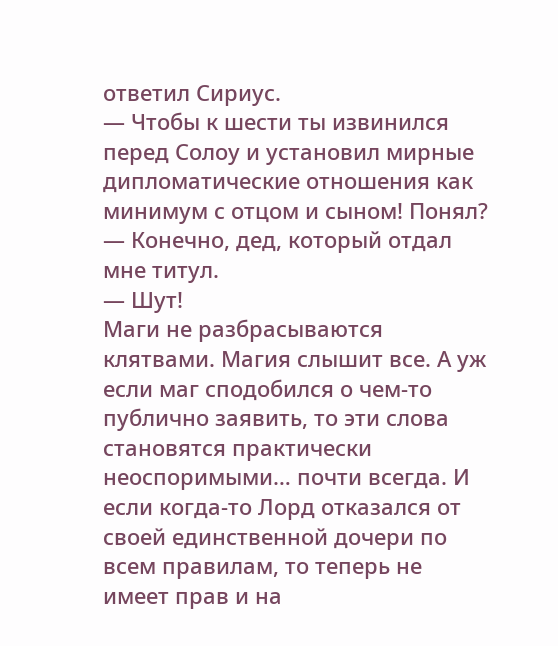ответил Сириус.
— Чтобы к шести ты извинился перед Солоу и установил мирные дипломатические отношения как минимум с отцом и сыном! Понял?
— Конечно, дед, который отдал мне титул.
— Шут!
Маги не разбрасываются клятвами. Магия слышит все. А уж если маг сподобился о чем-то публично заявить, то эти слова становятся практически неоспоримыми… почти всегда. И если когда-то Лорд отказался от своей единственной дочери по всем правилам, то теперь не имеет прав и на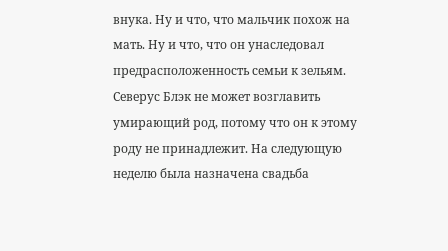внука. Ну и что, что мальчик похож на мать. Ну и что, что он унаследовал предрасположенность семьи к зельям. Северус Блэк не может возглавить умирающий род, потому что он к этому роду не принадлежит. На следующую неделю была назначена свадьба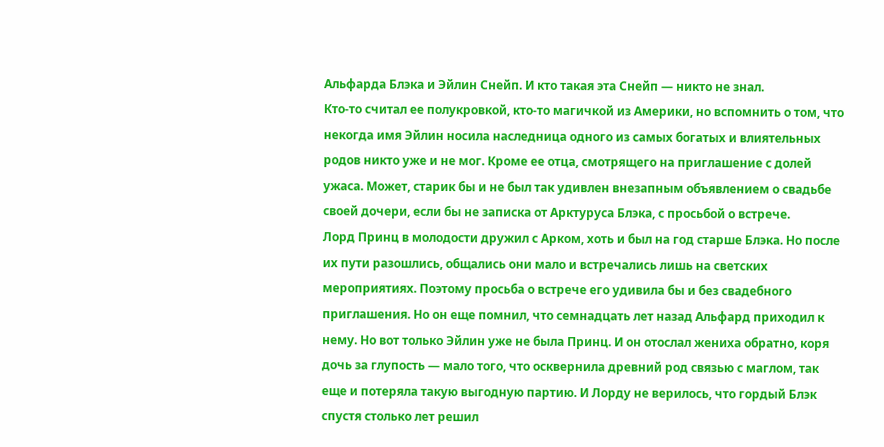Альфарда Блэка и Эйлин Снейп. И кто такая эта Снейп — никто не знал.
Кто-то считал ее полукровкой, кто-то магичкой из Америки, но вспомнить о том, что некогда имя Эйлин носила наследница одного из самых богатых и влиятельных родов никто уже и не мог. Кроме ее отца, смотрящего на приглашение с долей ужаса. Может, старик бы и не был так удивлен внезапным объявлением о свадьбе своей дочери, если бы не записка от Арктуруса Блэка, с просьбой о встрече.
Лорд Принц в молодости дружил с Арком, хоть и был на год старше Блэка. Но после их пути разошлись, общались они мало и встречались лишь на светских мероприятиях. Поэтому просьба о встрече его удивила бы и без свадебного приглашения. Но он еще помнил, что семнадцать лет назад Альфард приходил к нему. Но вот только Эйлин уже не была Принц. И он отослал жениха обратно, коря дочь за глупость — мало того, что осквернила древний род связью с маглом, так еще и потеряла такую выгодную партию. И Лорду не верилось, что гордый Блэк спустя столько лет решил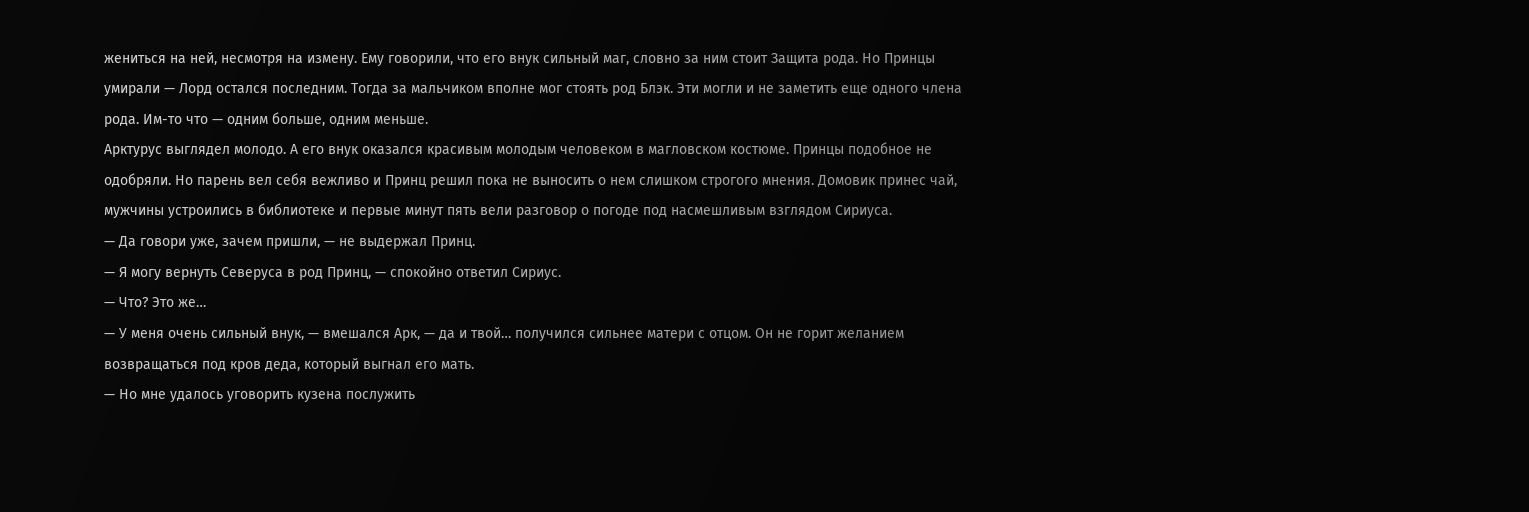жениться на ней, несмотря на измену. Ему говорили, что его внук сильный маг, словно за ним стоит Защита рода. Но Принцы умирали — Лорд остался последним. Тогда за мальчиком вполне мог стоять род Блэк. Эти могли и не заметить еще одного члена рода. Им-то что — одним больше, одним меньше.
Арктурус выглядел молодо. А его внук оказался красивым молодым человеком в магловском костюме. Принцы подобное не одобряли. Но парень вел себя вежливо и Принц решил пока не выносить о нем слишком строгого мнения. Домовик принес чай, мужчины устроились в библиотеке и первые минут пять вели разговор о погоде под насмешливым взглядом Сириуса.
— Да говори уже, зачем пришли, — не выдержал Принц.
— Я могу вернуть Северуса в род Принц, — спокойно ответил Сириус.
— Что? Это же…
— У меня очень сильный внук, — вмешался Арк, — да и твой… получился сильнее матери с отцом. Он не горит желанием возвращаться под кров деда, который выгнал его мать.
— Но мне удалось уговорить кузена послужить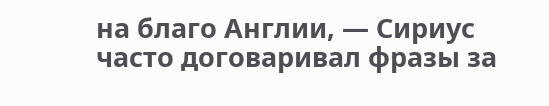на благо Англии, — Сириус часто договаривал фразы за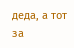деда, а тот за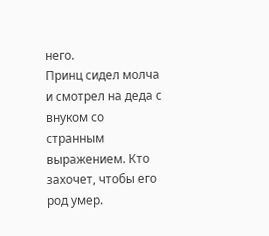него.
Принц сидел молча и смотрел на деда с внуком со странным выражением. Кто захочет, чтобы его род умер.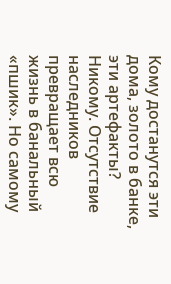Кому достанутся эти дома, золото в банке, эти артефакты? Никому. Отсутствие наследников превращает всю жизнь в банальный «пшик». Но самому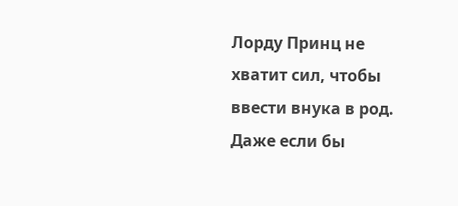Лорду Принц не хватит сил, чтобы ввести внука в род. Даже если бы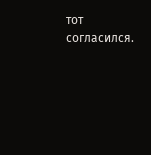тот согласился.